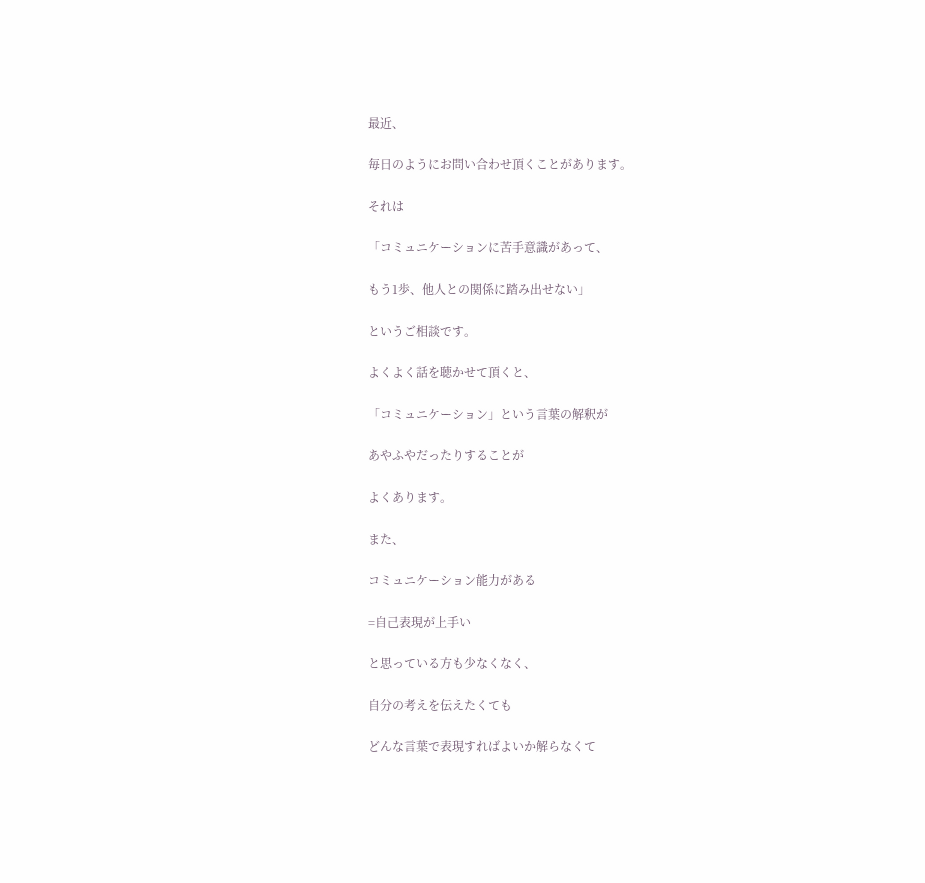最近、

毎日のようにお問い合わせ頂くことがあります。

それは

「コミュニケーションに苦手意識があって、

もう1歩、他人との関係に踏み出せない」

というご相談です。

よくよく話を聴かせて頂くと、

「コミュニケーション」という言葉の解釈が

あやふやだったりすることが

よくあります。

また、

コミュニケーション能力がある

=自己表現が上手い

と思っている方も少なくなく、

自分の考えを伝えたくても

どんな言葉で表現すればよいか解らなくて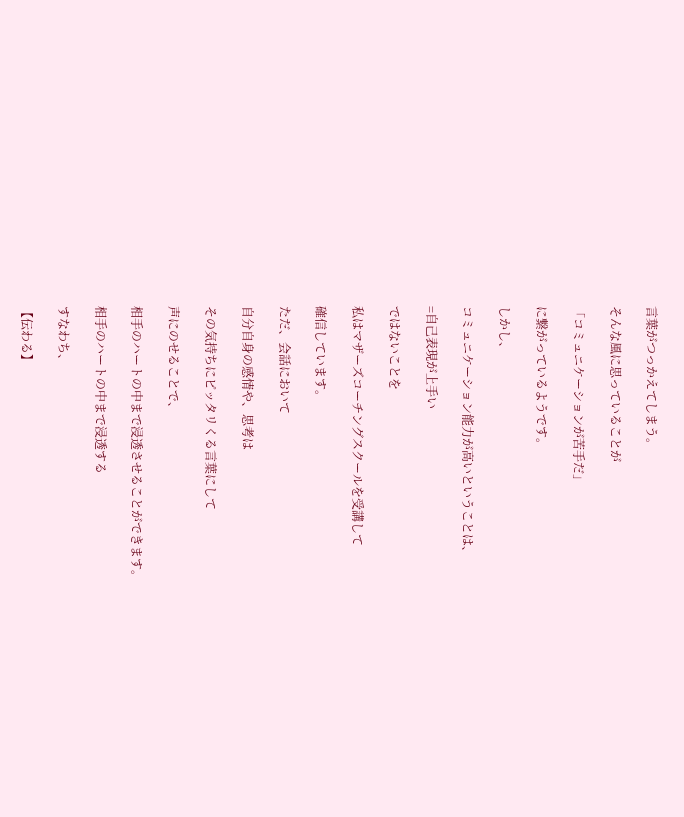言葉がつっかえてしまう。

そんな風に思っていることが

「コミュニケーションが苦手だ」

に繋がっているようです。

しかし、

コミュニケーション能力が高いということは、

=自己表現が上手い

ではないことを

私はマザーズコーチングスクールを受講して

確信しています。

ただ、会話において

自分自身の感情や、思考は

その気持ちにピッタリくる言葉にして

声にのせることで、

相手のハートの中まで浸透させることができます。

相手のハートの中まで浸透する

すなわち、

【伝わる】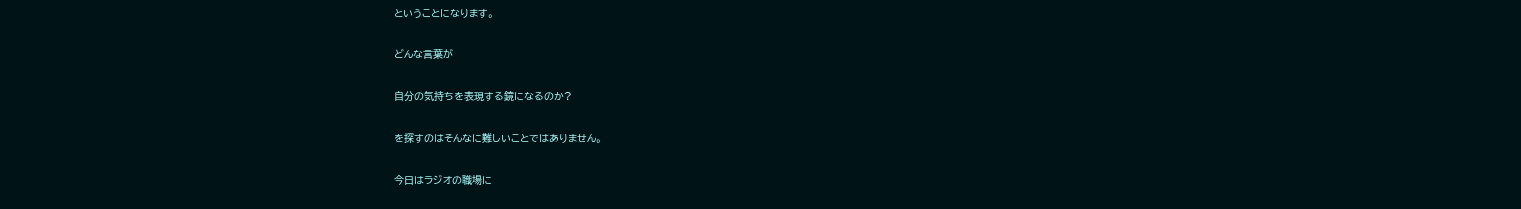ということになります。

どんな言葉が

自分の気持ちを表現する鏡になるのか?

を探すのはそんなに難しいことではありません。

今日はラジオの職場に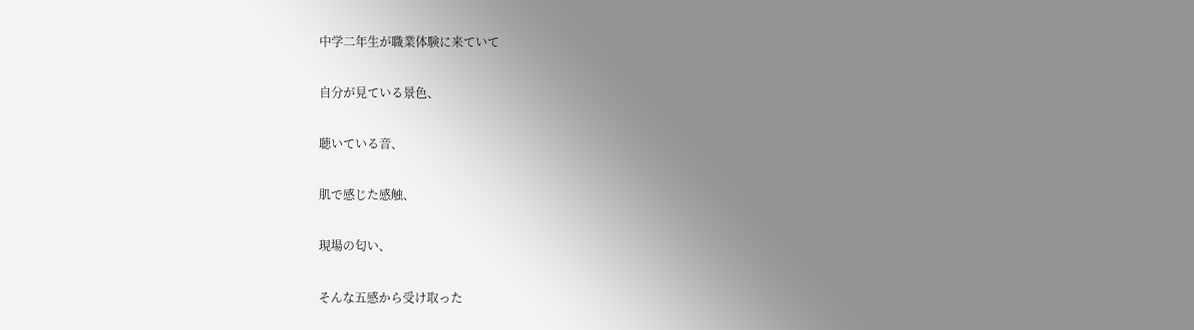中学二年生が職業体験に来ていて

自分が見ている景色、

聴いている音、

肌で感じた感触、

現場の匂い、

そんな五感から受け取った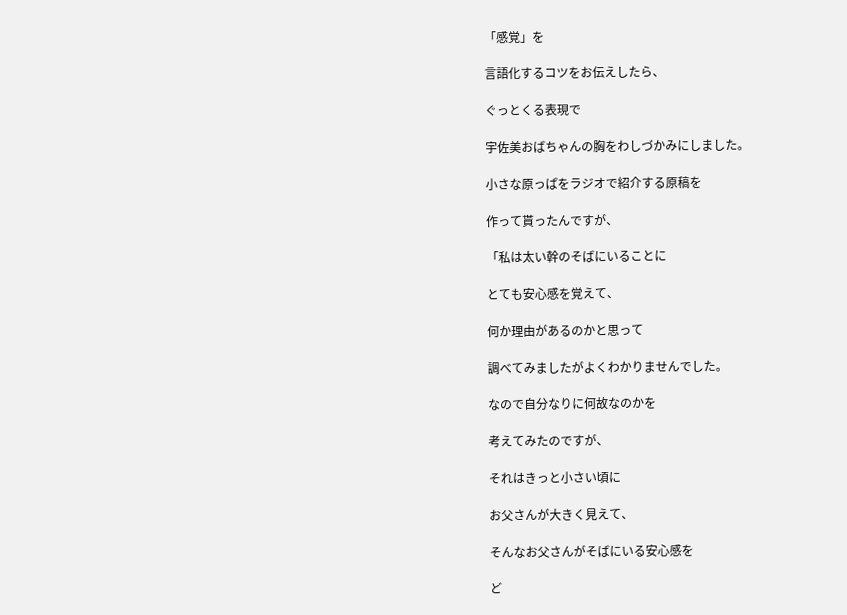「感覚」を

言語化するコツをお伝えしたら、

ぐっとくる表現で

宇佐美おばちゃんの胸をわしづかみにしました。

小さな原っぱをラジオで紹介する原稿を

作って貰ったんですが、

「私は太い幹のそばにいることに

とても安心感を覚えて、

何か理由があるのかと思って

調べてみましたがよくわかりませんでした。

なので自分なりに何故なのかを

考えてみたのですが、

それはきっと小さい頃に

お父さんが大きく見えて、

そんなお父さんがそばにいる安心感を

ど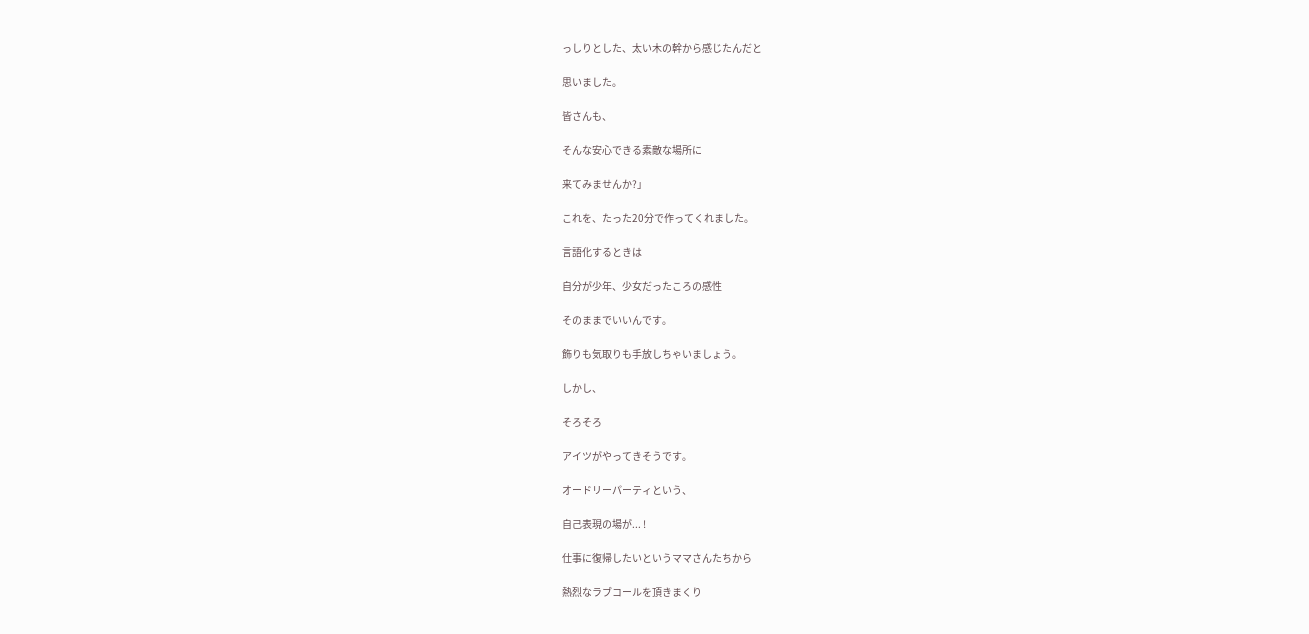っしりとした、太い木の幹から感じたんだと

思いました。

皆さんも、

そんな安心できる素敵な場所に

来てみませんか?」

これを、たった20分で作ってくれました。

言語化するときは

自分が少年、少女だったころの感性

そのままでいいんです。

飾りも気取りも手放しちゃいましょう。

しかし、

そろそろ

アイツがやってきそうです。

オードリーパーティという、

自己表現の場が... !

仕事に復帰したいというママさんたちから

熱烈なラブコールを頂きまくり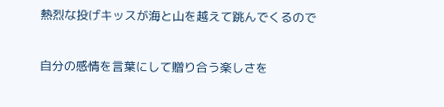熱烈な投げキッスが海と山を越えて跳んでくるので

自分の感情を言葉にして贈り合う楽しさを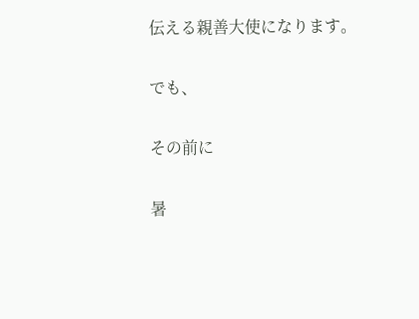伝える親善大使になります。

でも、

その前に

暑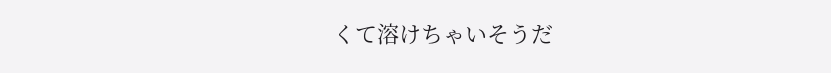くて溶けちゃいそうだ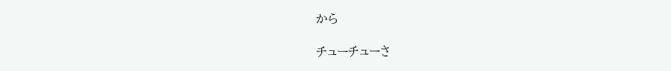から

チューチューさ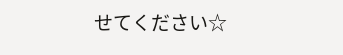せてください☆